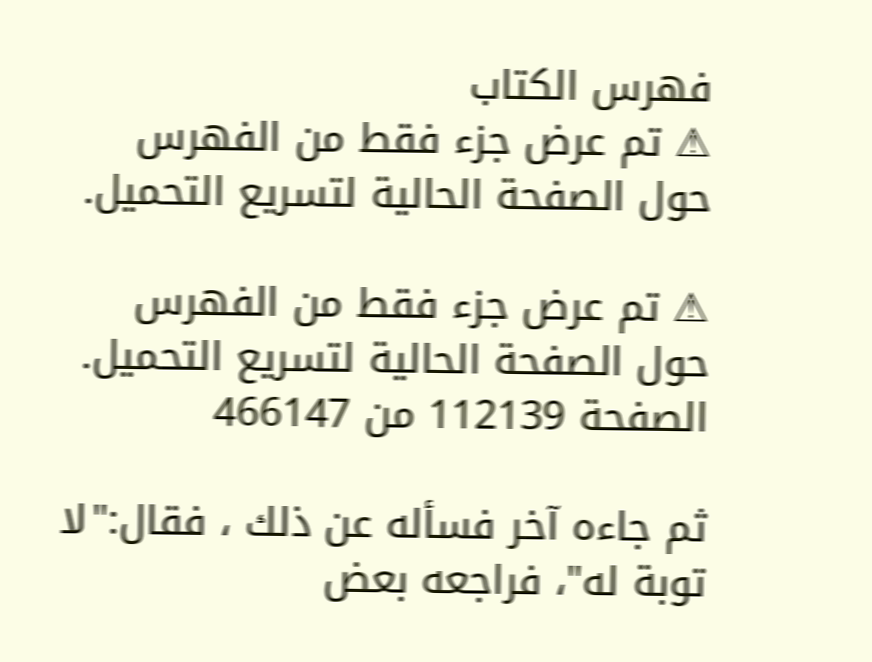فهرس الكتاب
⚠ تم عرض جزء فقط من الفهرس حول الصفحة الحالية لتسريع التحميل.

⚠ تم عرض جزء فقط من الفهرس حول الصفحة الحالية لتسريع التحميل.
الصفحة 112139 من 466147

ثم جاءه آخر فسأله عن ذلك ، فقال:"لا توبة له"، فراجعه بعض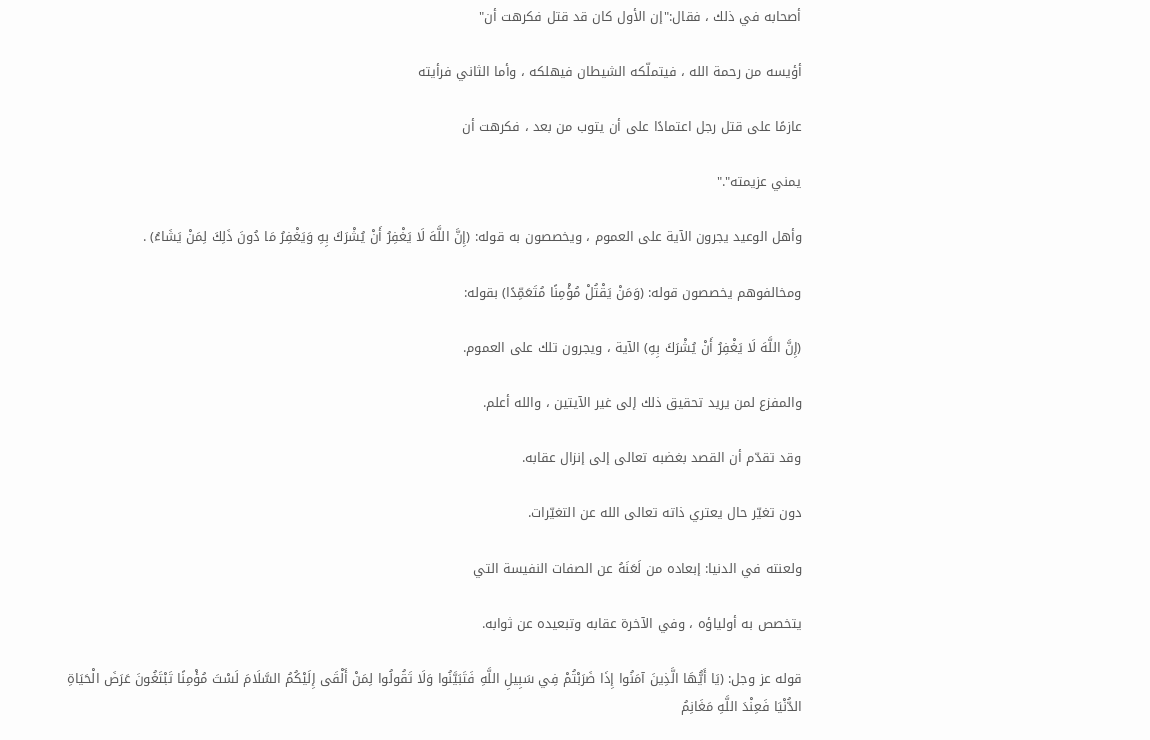أصحابه في ذلك ، فقال:"إن الأول كان قد قتل فكرهت أن"

أؤيسه من رحمة الله ، فيتملّكه الشيطان فيهلكه ، وأما الثاني فرأيته

عازمًا على قتل رجل اعتمادًا على أن يتوب من بعد ، فكرهت أن

يمني عزيمته"."

وأهل الوعيد يجرون الآية على العموم ، ويخصصون به قوله: (إِنَّ اللَّهَ لَا يَغْفِرُ أَنْ يُشْرَكَ بِهِ وَيَغْفِرُ مَا دُونَ ذَلِكَ لِمَنْ يَشَاءُ) .

ومخالفوهم يخصصون قوله: (وَمَنْ يَقْتُلْ مُؤْمِنًا مُتَعَمِّدًا) بقوله:

(إِنَّ اللَّهَ لَا يَغْفِرُ أَنْ يُشْرَكَ بِهِ) الآية ، ويجرون تلك على العموم.

والمفزع لمن يريد تحقيق ذلك إلى غير الآيتين ، والله أعلم.

وقد تقدّم أن القصد بغضبه تعالى إلى إنزال عقابه.

دون تغيّر حال يعتري ذاته تعالى الله عن التغيّرات.

ولعنته في الدنيا: إبعاده من لَعَنَهُ عن الصفات النفيسة التي

يتخصص به أولياؤه ، وفي الآخرة عقابه وتبعيده عن ثوابه.

قوله عز وجل: (يَا أَيُّهَا الَّذِينَ آمَنُوا إِذَا ضَرَبْتُمْ فِي سَبِيلِ اللَّهِ فَتَبَيَّنُوا وَلَا تَقُولُوا لِمَنْ أَلْقَى إِلَيْكُمُ السَّلَامَ لَسْتَ مُؤْمِنًا تَبْتَغُونَ عَرَضَ الْحَيَاةِ الدُّنْيَا فَعِنْدَ اللَّهِ مَغَانِمُ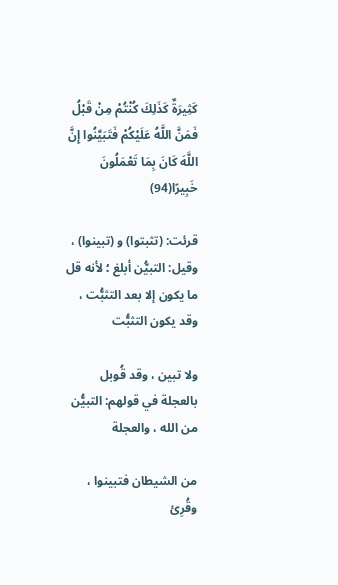كَثِيرَةٌ كَذَلِكَ كُنْتُمْ مِنْ قَبْلُ فَمَنَّ اللَّهُ عَلَيْكُمْ فَتَبَيَّنُوا إِنَّ اللَّهَ كَانَ بِمَا تَعْمَلُونَ خَبِيرًا(94)

قرئت: (تثبتوا) و (تبينوا) ، وقيل: التبيُّن أبلغ ؛ لأنه قل ما يكون إلا بعد التثبُّت ، وقد يكون التثبُّت

ولا تبين ، وقد قُوبل بالعجلة في قولهم: التبيُّن من الله ، والعجلة

من الشيطان فتبينوا ، وقُرِئ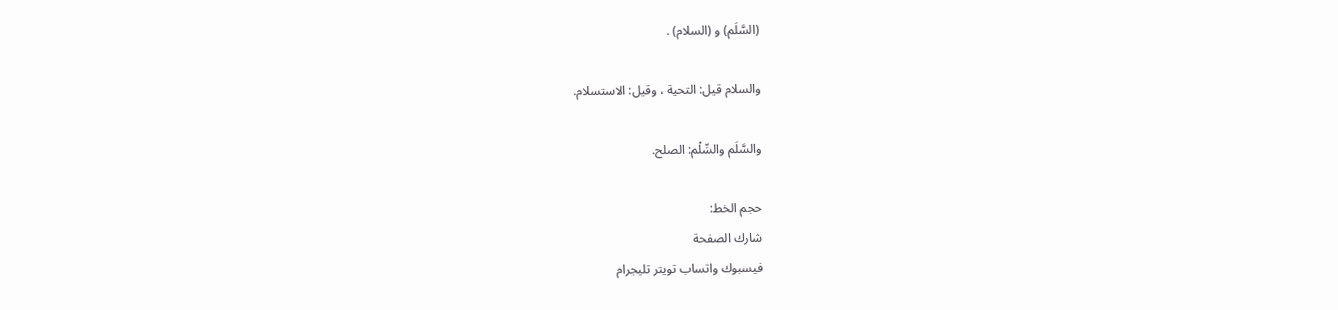(السَّلَم) و (السلام) .

والسلام قيل: التحية ، وقيل: الاستسلام.

والسَّلَم والسِّلْم: الصلح.

حجم الخط:
شارك الصفحة
فيسبوك واتساب تويتر تليجرام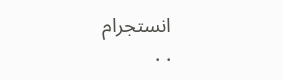انستجرام
. .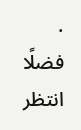.
فضلًا انتظر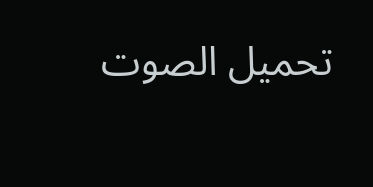تحميل الصوت